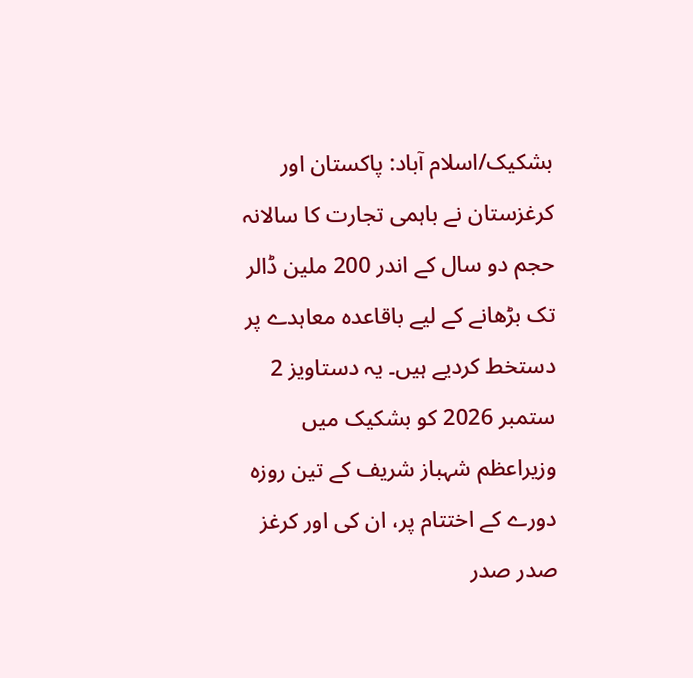بشکیک/اسلام آباد: پاکستان اور کرغزستان نے باہمی تجارت کا سالانہ حجم دو سال کے اندر 200 ملین ڈالر تک بڑھانے کے لیے باقاعدہ معاہدے پر دستخط کردیے ہیں۔ یہ دستاویز 2 ستمبر 2026 کو بشکیک میں وزیراعظم شہباز شریف کے تین روزہ دورے کے اختتام پر، ان کی اور کرغز صدر صدر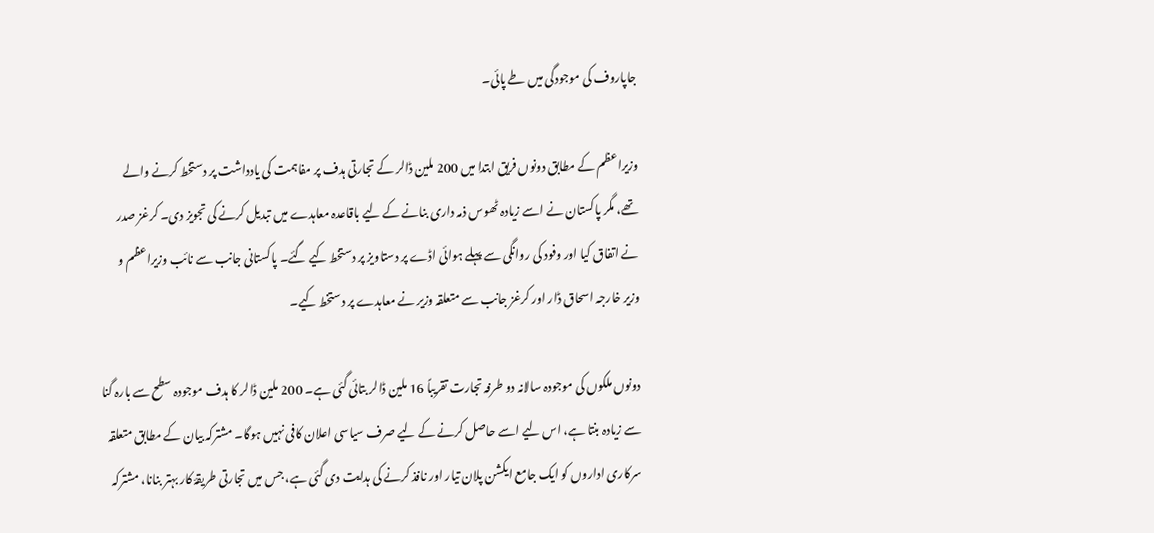جاپاروف کی موجودگی میں طے پائی۔

وزیراعظم کے مطابق دونوں فریق ابتدا میں 200 ملین ڈالر کے تجارتی ہدف پر مفاہمت کی یادداشت پر دستخط کرنے والے تھے، مگر پاکستان نے اسے زیادہ ٹھوس ذمہ داری بنانے کے لیے باقاعدہ معاہدے میں تبدیل کرنے کی تجویز دی۔ کرغز صدر نے اتفاق کیا اور وفود کی روانگی سے پہلے ہوائی اڈے پر دستاویز پر دستخط کیے گئے۔ پاکستانی جانب سے نائب وزیراعظم و وزیر خارجہ اسحاق ڈار اور کرغز جانب سے متعلقہ وزیر نے معاہدے پر دستخط کیے۔

دونوں ملکوں کی موجودہ سالانہ دو طرفہ تجارت تقریباً 16 ملین ڈالر بتائی گئی ہے۔ 200 ملین ڈالر کا ہدف موجودہ سطح سے بارہ گنا سے زیادہ بنتا ہے، اس لیے اسے حاصل کرنے کے لیے صرف سیاسی اعلان کافی نہیں ہوگا۔ مشترکہ بیان کے مطابق متعلقہ سرکاری اداروں کو ایک جامع ایکشن پلان تیار اور نافذ کرنے کی ہدایت دی گئی ہے، جس میں تجارتی طریقۂ کار بہتر بنانا، مشترکہ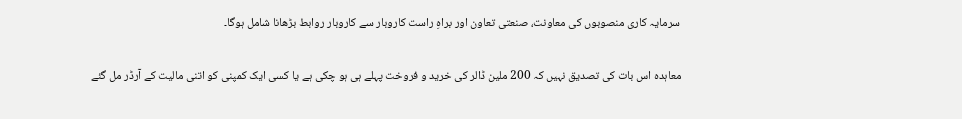سرمایہ کاری منصوبوں کی معاونت، صنعتی تعاون اور براہِ راست کاروبار سے کاروبار روابط بڑھانا شامل ہوگا۔

معاہدہ اس بات کی تصدیق نہیں کہ 200 ملین ڈالر کی خرید و فروخت پہلے ہی ہو چکی ہے یا کسی ایک کمپنی کو اتنی مالیت کے آرڈر مل گئے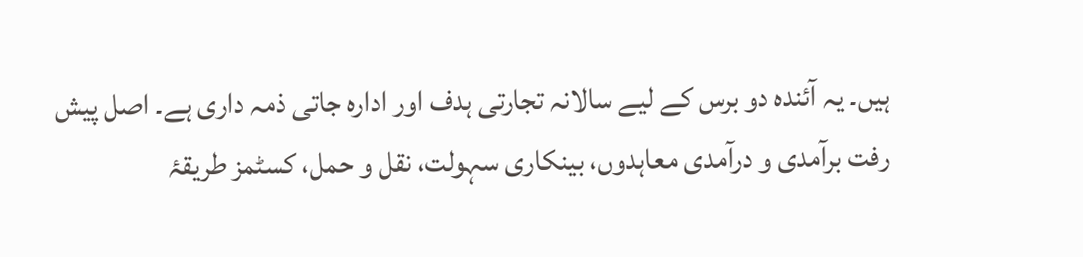ہیں۔ یہ آئندہ دو برس کے لیے سالانہ تجارتی ہدف اور ادارہ جاتی ذمہ داری ہے۔ اصل پیش رفت برآمدی و درآمدی معاہدوں، بینکاری سہولت، نقل و حمل، کسٹمز طریقۂ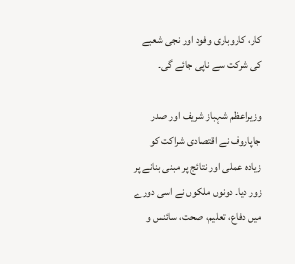کار، کاروباری وفود اور نجی شعبے کی شرکت سے ناپی جائے گی۔

وزیراعظم شہباز شریف اور صدر جاپاروف نے اقتصادی شراکت کو زیادہ عملی اور نتائج پر مبنی بنانے پر زور دیا۔ دونوں ملکوں نے اسی دورے میں دفاع، تعلیم، صحت، سائنس و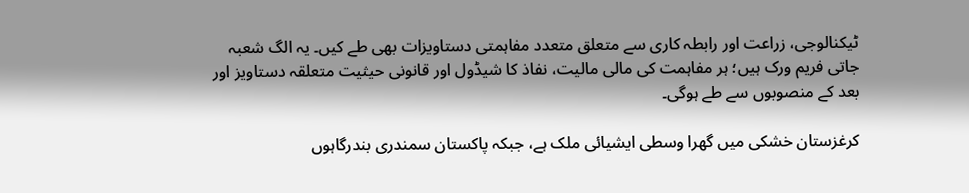ٹیکنالوجی، زراعت اور رابطہ کاری سے متعلق متعدد مفاہمتی دستاویزات بھی طے کیں۔ یہ الگ شعبہ جاتی فریم ورک ہیں؛ ہر مفاہمت کی مالی مالیت، نفاذ کا شیڈول اور قانونی حیثیت متعلقہ دستاویز اور بعد کے منصوبوں سے طے ہوگی۔

کرغزستان خشکی میں گھرا وسطی ایشیائی ملک ہے، جبکہ پاکستان سمندری بندرگاہوں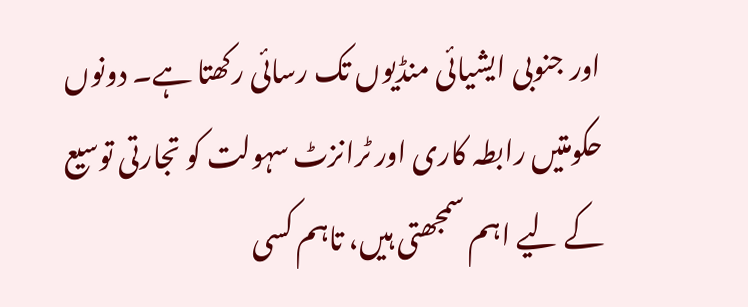اور جنوبی ایشیائی منڈیوں تک رسائی رکھتا ہے۔ دونوں حکومتیں رابطہ کاری اور ٹرانزٹ سہولت کو تجارتی توسیع کے لیے اہم سمجھتی ہیں، تاہم کسی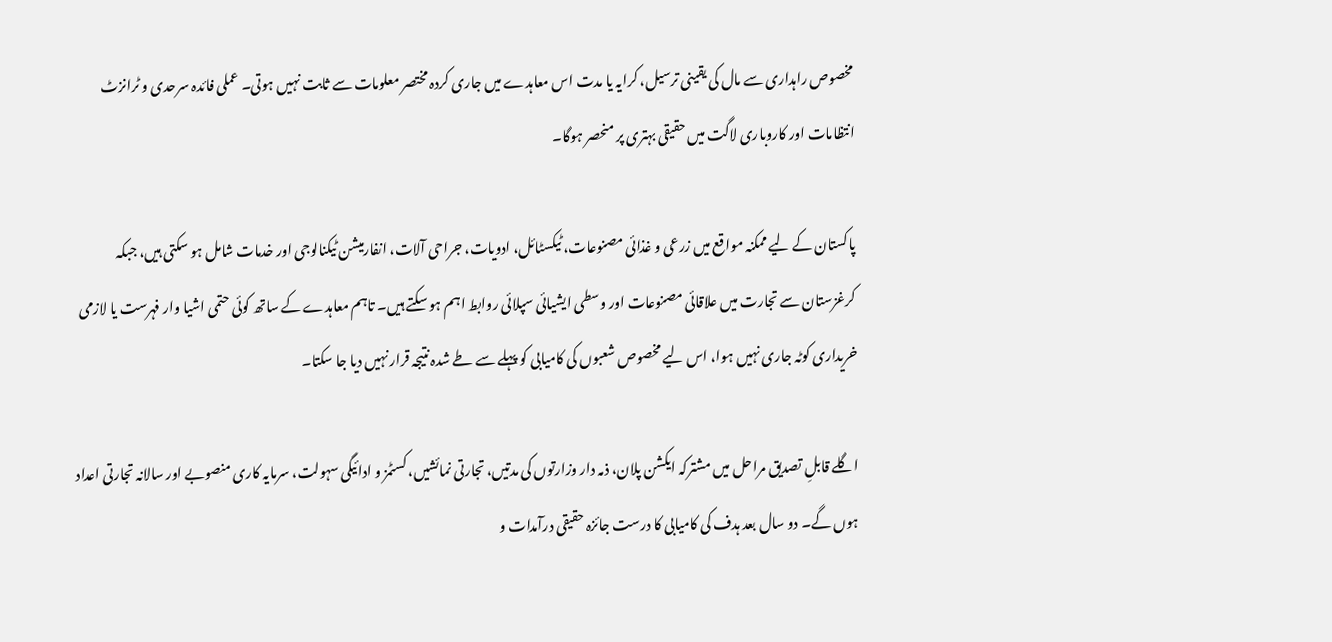مخصوص راہداری سے مال کی یقینی ترسیل، کرایہ یا مدت اس معاہدے میں جاری کردہ مختصر معلومات سے ثابت نہیں ہوتی۔ عملی فائدہ سرحدی و ٹرانزٹ انتظامات اور کاروباری لاگت میں حقیقی بہتری پر منحصر ہوگا۔

پاکستان کے لیے ممکنہ مواقع میں زرعی و غذائی مصنوعات، ٹیکسٹائل، ادویات، جراحی آلات، انفارمیشن ٹیکنالوجی اور خدمات شامل ہو سکتی ہیں، جبکہ کرغزستان سے تجارت میں علاقائی مصنوعات اور وسطی ایشیائی سپلائی روابط اہم ہو سکتے ہیں۔ تاہم معاہدے کے ساتھ کوئی حتمی اشیا وار فہرست یا لازمی خریداری کوٹہ جاری نہیں ہوا، اس لیے مخصوص شعبوں کی کامیابی کو پہلے سے طے شدہ نتیجہ قرار نہیں دیا جا سکتا۔

اگلے قابلِ تصدیق مراحل میں مشترکہ ایکشن پلان، ذمہ دار وزارتوں کی مدتیں، تجارتی نمائشیں، کسٹمز و ادائیگی سہولت، سرمایہ کاری منصوبے اور سالانہ تجارتی اعداد ہوں گے۔ دو سال بعد ہدف کی کامیابی کا درست جائزہ حقیقی درآمدات و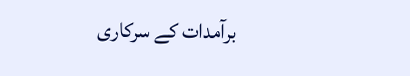برآمدات کے سرکاری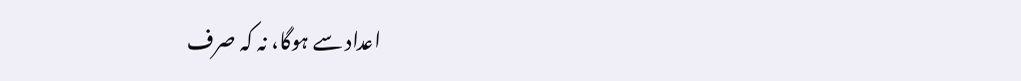اعداد سے ہوگا، نہ کہ صرف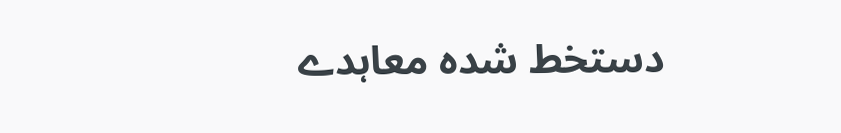دستخط شدہ معاہدے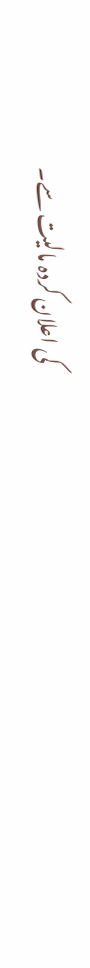کی اعلان کردہ مالیت سے۔